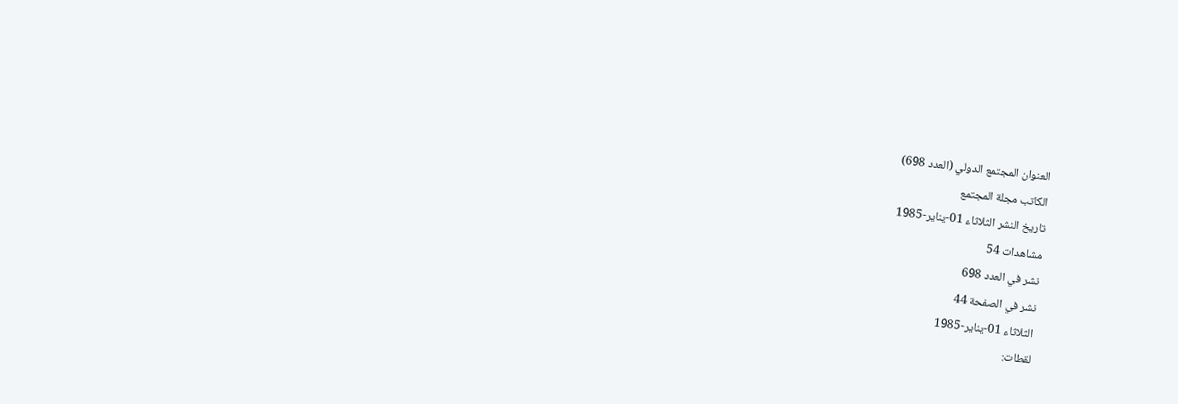العنوان المجتمع الدولي (العدد 698)
الكاتب مجلة المجتمع
تاريخ النشر الثلاثاء 01-يناير-1985
مشاهدات 54
نشر في العدد 698
نشر في الصفحة 44
الثلاثاء 01-يناير-1985
لقطات: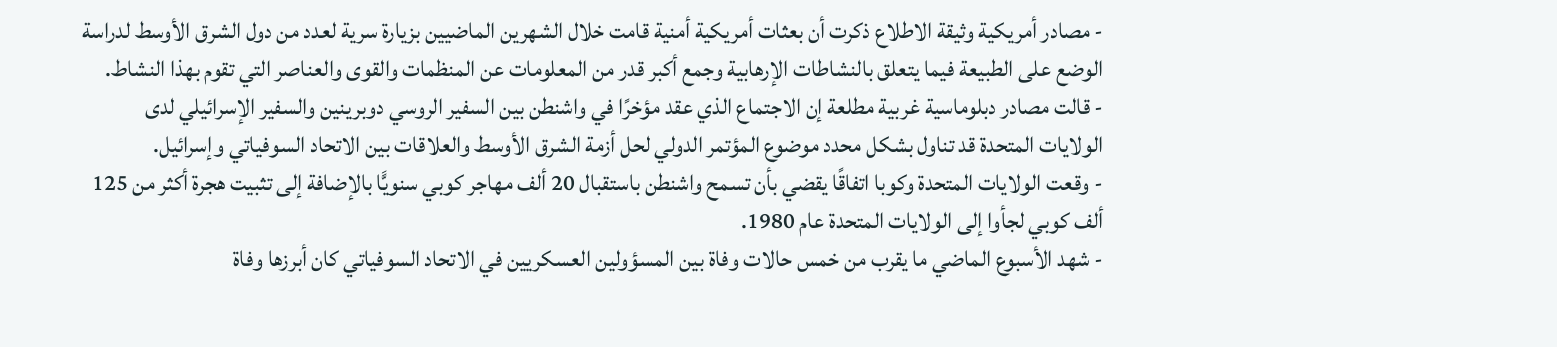- مصادر أمريكية وثيقة الاطلاع ذكرت أن بعثات أمريكية أمنية قامت خلال الشهرين الماضيين بزيارة سرية لعدد من دول الشرق الأوسط لدراسة الوضع على الطبيعة فيما يتعلق بالنشاطات الإرهابية وجمع أكبر قدر من المعلومات عن المنظمات والقوى والعناصر التي تقوم بهذا النشاط.
- قالت مصادر دبلوماسية غربية مطلعة إن الاجتماع الذي عقد مؤخرًا في واشنطن بين السفير الروسي دوبرينين والسفير الإسرائيلي لدى الولايات المتحدة قد تناول بشكل محدد موضوع المؤتمر الدولي لحل أزمة الشرق الأوسط والعلاقات بين الاتحاد السوفياتي وإسرائيل.
- وقعت الولايات المتحدة وكوبا اتفاقًا يقضي بأن تسمح واشنطن باستقبال 20 ألف مهاجر كوبي سنويًّا بالإضافة إلى تثبيت هجرة أكثر من 125 ألف كوبي لجأوا إلى الولايات المتحدة عام 1980.
- شهد الأسبوع الماضي ما يقرب من خمس حالات وفاة بين المسؤولين العسكريين في الاتحاد السوفياتي كان أبرزها وفاة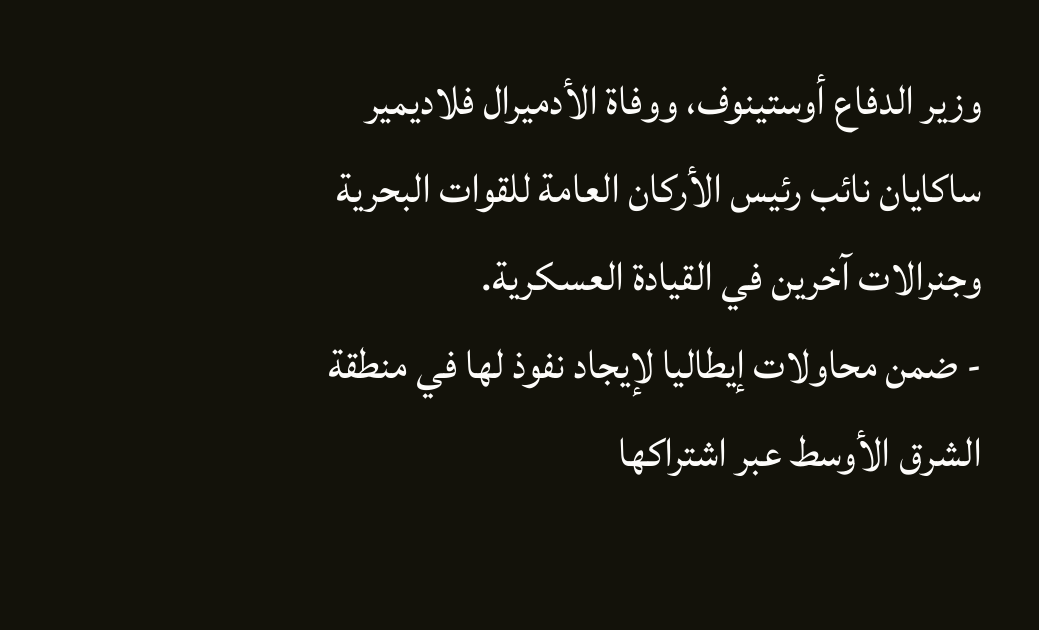وزير الدفاع أوستينوف، ووفاة الأدميرال فلاديمير ساكايان نائب رئيس الأركان العامة للقوات البحرية وجنرالات آخرين في القيادة العسكرية.
- ضمن محاولات إيطاليا لإيجاد نفوذ لها في منطقة الشرق الأوسط عبر اشتراكها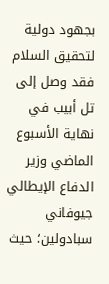بجهود دولية لتحقيق السلام فقد وصل إلى تل أبيب في نهاية الأسبوع الماضي وزير الدفاع الإيطالي جيوفاني سبادولين؛ حيث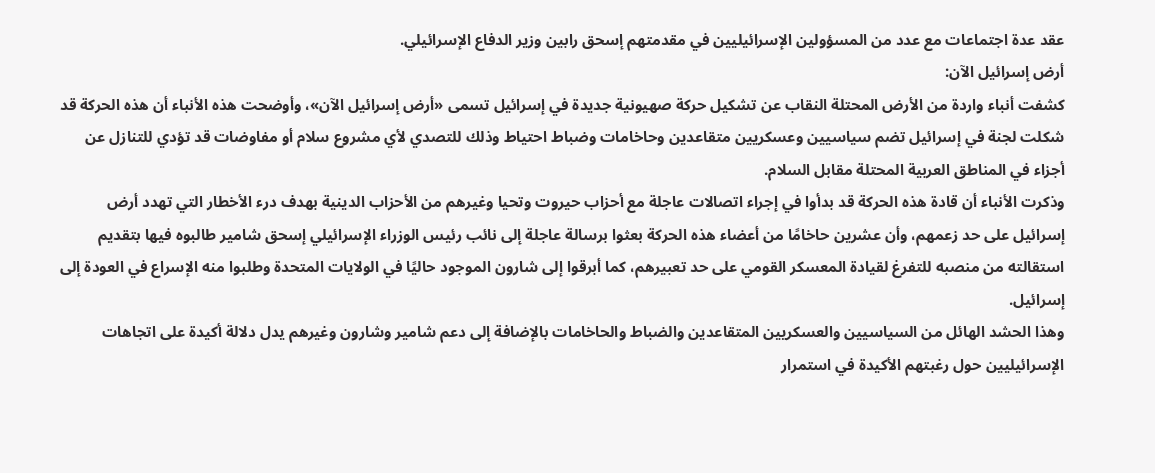عقد عدة اجتماعات مع عدد من المسؤولين الإسرائيليين في مقدمتهم إسحق رابين وزير الدفاع الإسرائيلي.
أرض إسرائيل الآن:
كشفت أنباء واردة من الأرض المحتلة النقاب عن تشكيل حركة صهيونية جديدة في إسرائيل تسمى «أرض إسرائيل الآن»، وأوضحت هذه الأنباء أن هذه الحركة قد شكلت لجنة في إسرائيل تضم سياسيين وعسكريين متقاعدين وحاخامات وضباط احتياط وذلك للتصدي لأي مشروع سلام أو مفاوضات قد تؤدي للتنازل عن أجزاء في المناطق العربية المحتلة مقابل السلام.
وذكرت الأنباء أن قادة هذه الحركة قد بدأوا في إجراء اتصالات عاجلة مع أحزاب حيروت وتحيا وغيرهم من الأحزاب الدينية بهدف درء الأخطار التي تهدد أرض إسرائيل على حد زعمهم، وأن عشرين حاخامًا من أعضاء هذه الحركة بعثوا برسالة عاجلة إلى نائب رئيس الوزراء الإسرائيلي إسحق شامير طالبوه فيها بتقديم استقالته من منصبه للتفرغ لقيادة المعسكر القومي على حد تعبيرهم، كما أبرقوا إلى شارون الموجود حاليًا في الولايات المتحدة وطلبوا منه الإسراع في العودة إلى إسرائيل.
وهذا الحشد الهائل من السياسيين والعسكريين المتقاعدين والضباط والحاخامات بالإضافة إلى دعم شامير وشارون وغيرهم يدل دلالة أكيدة على اتجاهات الإسرائيليين حول رغبتهم الأكيدة في استمرار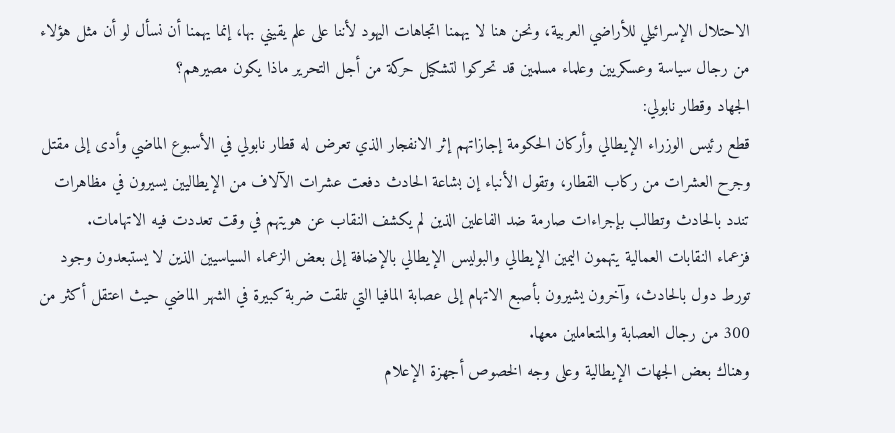الاحتلال الإسرائيلي للأراضي العربية، ونحن هنا لا يهمنا اتجاهات اليهود لأننا على علم يقيني بها، إنما يهمنا أن نسأل لو أن مثل هؤلاء من رجال سياسة وعسكريين وعلماء مسلمين قد تحركوا لتشكيل حركة من أجل التحرير ماذا يكون مصيرهم؟
الجهاد وقطار نابولي:
قطع رئيس الوزراء الإيطالي وأركان الحكومة إجازاتهم إثر الانفجار الذي تعرض له قطار نابولي في الأسبوع الماضي وأدى إلى مقتل وجرح العشرات من ركاب القطار، وتقول الأنباء إن بشاعة الحادث دفعت عشرات الآلاف من الإيطاليين يسيرون في مظاهرات تندد بالحادث وتطالب بإجراءات صارمة ضد الفاعلين الذين لم يكشف النقاب عن هويتهم في وقت تعددت فيه الاتهامات.
فزعماء النقابات العمالية يتهمون اليمين الإيطالي والبوليس الإيطالي بالإضافة إلى بعض الزعماء السياسيين الذين لا يستبعدون وجود تورط دول بالحادث، وآخرون يشيرون بأصبع الاتهام إلى عصابة المافيا التي تلقت ضربة كبيرة في الشهر الماضي حيث اعتقل أكثر من 300 من رجال العصابة والمتعاملين معها.
وهناك بعض الجهات الإيطالية وعلى وجه الخصوص أجهزة الإعلام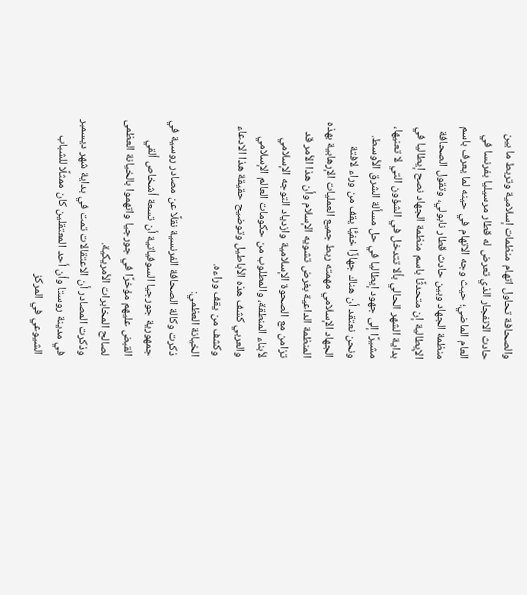والصحافة تحاول اتهام منظمات إسلامية وتربط ما بين حادث الانفجار الذي تعرض له قطار مرسيليا بفرنسا في العام الماضي؛ حيث وجه الاتهام في حينه لما يعرف باسم منظمة الجهاد وبين حادث قطار نابولي، وتقول الصحافة الإيطالية إن متحدثًا باسم منظمة الجهاد نصح إيطاليا في بداية الشهر الحالي بألا تتدخل في الشؤون التي لا تعنيها، مشيرًا إلى جهود إيطاليا في حل مسألة الشرق الأوسط.
ونحن نعتقد أن هناك جهازًا خفيًّا يقف من وراء لافتة الجهاد الإسلامي مهمته ربط جميع العمليات الإرهابية بهذه المنظمة الداعية بغرض تشويه الإسلام وأن هذا الأمر قد تزامن مع الصحوة الإسلامية وازدياد التوجه الإسلامي لأبناء المنطقة، والمطلوب من حكومات العالم الإسلامي والعربي كشف هذه الأباطيل وتوضيح حقيقة هذا الادعاء وكشف من يقف وراءه.
الخيانة العظمي:
ذكرت وكالة الصحافة الفرنسية نقلًا عن مصادر روسية في جمهورية جورجيا السوفياتية أن تسعة أشخاص ألقي القبض عليهم مؤخرًا في جورجيا واتهموا بالخيانة العظمى لصالح المخابرات الأمريكية.
وذكرت المصادر أن الاعتقالات تمت في بداية شهر ديسمبر في مدينة روستا وأن أحد المعتقلين كان ممثلًا للشباب الشيوعي في المركز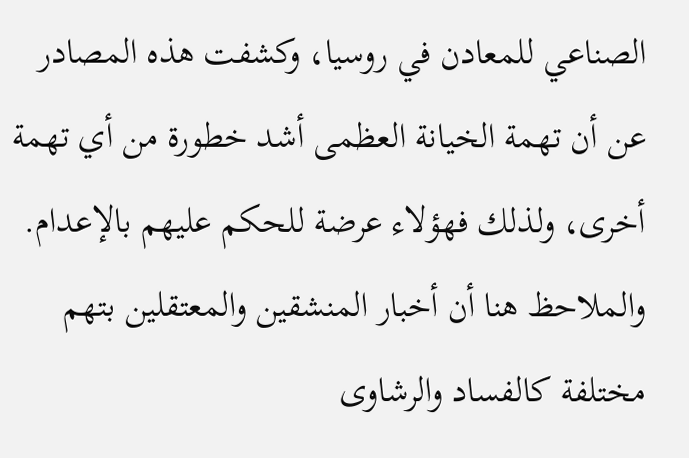الصناعي للمعادن في روسيا، وكشفت هذه المصادر عن أن تهمة الخيانة العظمى أشد خطورة من أي تهمة أخرى، ولذلك فهؤلاء عرضة للحكم عليهم بالإعدام.
والملاحظ هنا أن أخبار المنشقين والمعتقلين بتهم مختلفة كالفساد والرشاوى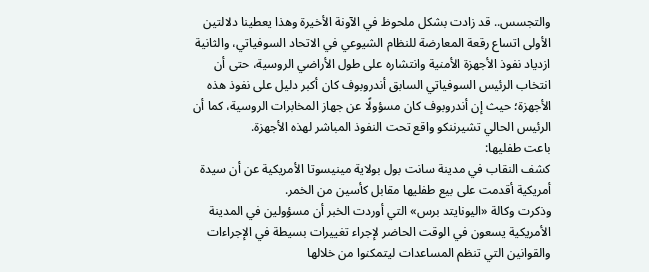والتجسس.. قد زادت بشكل ملحوظ في الآونة الأخيرة وهذا يعطينا دلالتين الأولى اتساع رقعة المعارضة للنظام الشيوعي في الاتحاد السوفياتي، والثانية ازدياد نفوذ الأجهزة الأمنية وانتشاره على طول الأراضي الروسية، حتى أن انتخاب الرئيس السوفياتي السابق أندروبوف كان أكبر دليل على نفوذ هذه الأجهزة؛ حيث إن أندروبوف كان مسؤولًا عن جهاز المخابرات الروسية، كما أن الرئيس الحالي تشيرننكو واقع تحت النفوذ المباشر لهذه الأجهزة.
باعت طفليها:
كشف النقاب في مدينة سانت بول بولاية مينيسوتا الأمريكية عن أن سيدة أمريكية أقدمت على بيع طفليها مقابل كأسين من الخمر.
وذكرت وكالة «اليونايتد برس» التي أوردت الخبر أن مسؤولين في المدينة الأمريكية يسعون في الوقت الحاضر لإجراء تغييرات بسيطة في الإجراءات والقوانين التي تنظم المساعدات ليتمكنوا من خلالها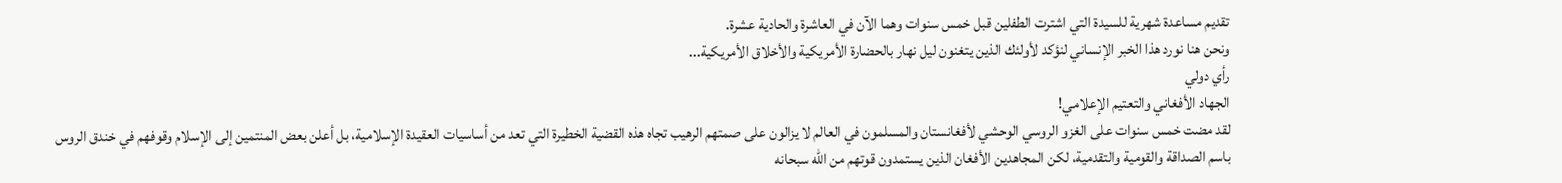تقديم مساعدة شهرية للسيدة التي اشترت الطفلين قبل خمس سنوات وهما الآن في العاشرة والحادية عشرة.
ونحن هنا نورد هذا الخبر الإنساني لنؤكد لأولئك الذين يتغنون ليل نهار بالحضارة الأمريكية والأخلاق الأمريكية...
رأي دولي
الجهاد الأفغاني والتعتيم الإعلامي!
لقد مضت خمس سنوات على الغزو الروسي الوحشي لأفغانستان والمسلمون في العالم لا يزالون على صمتهم الرهيب تجاه هذه القضية الخطيرة التي تعد من أساسيات العقيدة الإسلامية، بل أعلن بعض المنتمين إلى الإسلام وقوفهم في خندق الروس باسم الصداقة والقومية والتقدمية، لكن المجاهدين الأفغان الذين يستمدون قوتهم من الله سبحانه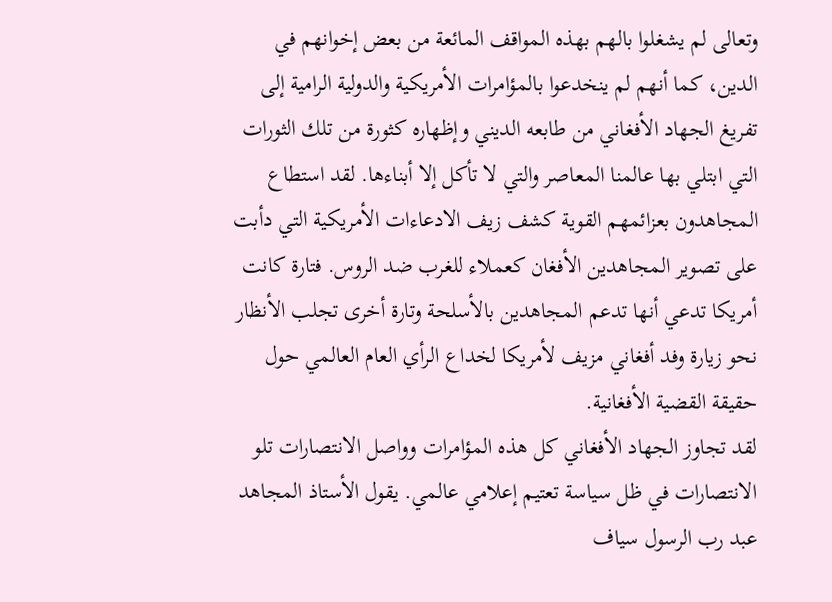وتعالى لم يشغلوا بالهم بهذه المواقف المائعة من بعض إخوانهم في الدين، كما أنهم لم ينخدعوا بالمؤامرات الأمريكية والدولية الرامية إلى تفريغ الجهاد الأفغاني من طابعه الديني وإظهاره كثورة من تلك الثورات التي ابتلي بها عالمنا المعاصر والتي لا تأكل إلا أبناءها. لقد استطاع المجاهدون بعزائمهم القوية كشف زيف الادعاءات الأمريكية التي دأبت على تصوير المجاهدين الأفغان كعملاء للغرب ضد الروس. فتارة كانت أمريكا تدعي أنها تدعم المجاهدين بالأسلحة وتارة أخرى تجلب الأنظار نحو زيارة وفد أفغاني مزيف لأمريكا لخداع الرأي العام العالمي حول حقيقة القضية الأفغانية.
لقد تجاوز الجهاد الأفغاني كل هذه المؤامرات وواصل الانتصارات تلو الانتصارات في ظل سياسة تعتيم إعلامي عالمي. يقول الأستاذ المجاهد عبد رب الرسول سياف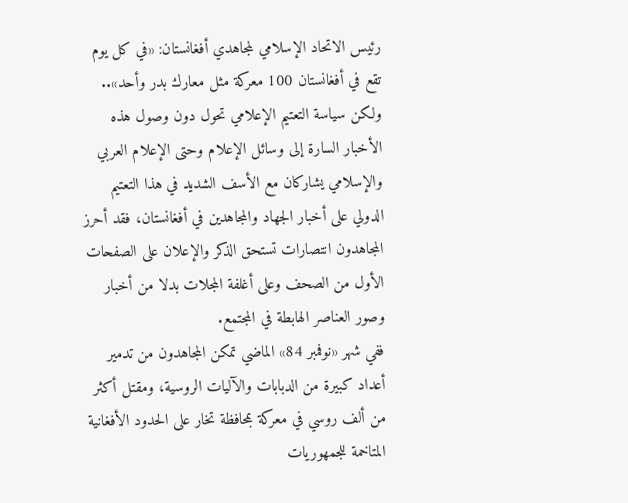رئيس الاتحاد الإسلامي لمجاهدي أفغانستان: «في كل يوم تقع في أفغانستان 100 معركة مثل معارك بدر وأحد».. ولكن سياسة التعتيم الإعلامي تحول دون وصول هذه الأخبار السارة إلى وسائل الإعلام وحتى الإعلام العربي والإسلامي يشاركان مع الأسف الشديد في هذا التعتيم الدولي على أخبار الجهاد والمجاهدين في أفغانستان، فقد أحرز المجاهدون انتصارات تستحق الذكر والإعلان على الصفحات الأول من الصحف وعلى أغلفة المجلات بدلا من أخبار وصور العناصر الهابطة في المجتمع.
ففي شهر «نوفمبر 84» الماضي تمكن المجاهدون من تدمير أعداد كبيرة من الدبابات والآليات الروسية، ومقتل أكثر من ألف روسي في معركة بمحافظة تخار على الحدود الأفغانية المتاخمة للجمهوريات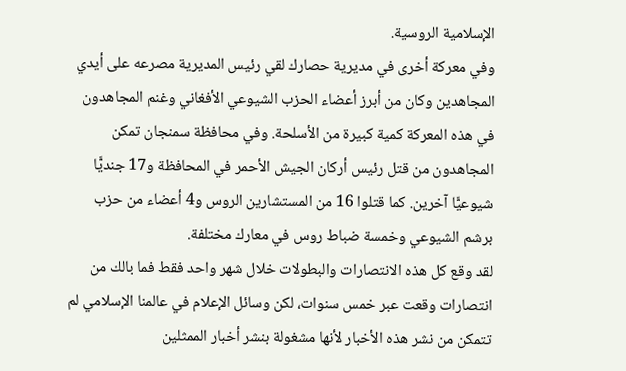الإسلامية الروسية.
وفي معركة أخرى في مديرية حصارك لقي رئيس المديرية مصرعه على أيدي المجاهدين وكان من أبرز أعضاء الحزب الشيوعي الأفغاني وغنم المجاهدون في هذه المعركة كمية كبيرة من الأسلحة. وفي محافظة سمنجان تمكن المجاهدون من قتل رئيس أركان الجيش الأحمر في المحافظة و17 جنديًّا شيوعيًّا آخرين. كما قتلوا 16 من المستشارين الروس و4 أعضاء من حزب برشم الشيوعي وخمسة ضباط روس في معارك مختلفة.
لقد وقع كل هذه الانتصارات والبطولات خلال شهر واحد فقط فما بالك من انتصارات وقعت عبر خمس سنوات، لكن وسائل الإعلام في عالمنا الإسلامي لم تتمكن من نشر هذه الأخبار لأنها مشغولة بنشر أخبار الممثلين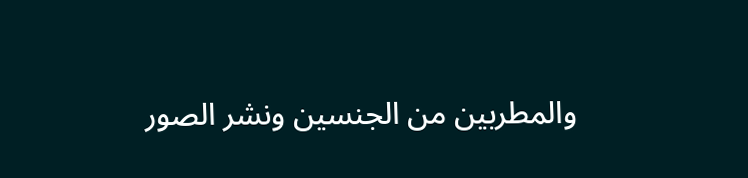والمطربين من الجنسين ونشر الصور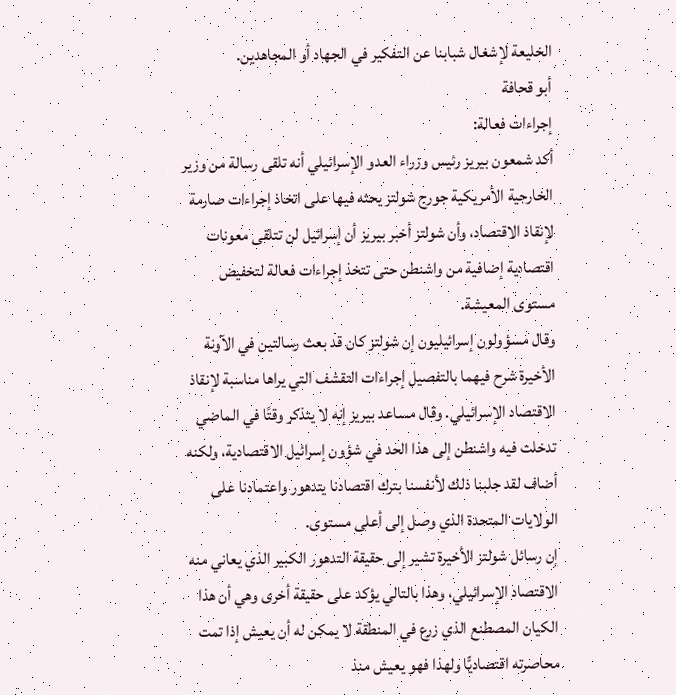الخليعة لإشغال شبابنا عن التفكير في الجهاد أو المجاهدين.
أبو قحافة
إجراءات فعالة:
أكد شمعون بيريز رئيس وزراء العدو الإسرائيلي أنه تلقى رسالة من وزير الخارجية الأمريكية جورج شولتز يحثه فيها على اتخاذ إجراءات صارمة لإنقاذ الاقتصاد، وأن شولتز أخبر بيريز أن إسرائيل لن تتلقى معونات اقتصادية إضافية من واشنطن حتى تتخذ إجراءات فعالة لتخفيض مستوى المعيشة.
وقال مسؤولون إسرائيليون إن شولتز كان قد بعث رسالتين في الآونة الأخيرة شرح فيهما بالتفصيل إجراءات التقشف التي يراها مناسبة لإنقاذ الاقتصاد الإسرائيلي. وقال مساعد بيريز إنه لا يتذكر وقتًا في الماضي تدخلت فيه واشنطن إلى هذا الحد في شؤون إسرائيل الاقتصادية، ولكنه أضاف لقد جلبنا ذلك لأنفسنا بترك اقتصادنا يتدهور واعتمادنا على الولايات المتحدة الذي وصل إلى أعلى مستوى.
إن رسائل شولتز الأخيرة تشير إلى حقيقة التدهور الكبير الذي يعاني منه الاقتصاد الإسرائيلي، وهذا بالتالي يؤكد على حقيقة أخرى وهي أن هذا الكيان المصطنع الذي زرع في المنطقة لا يمكن له أن يعيش إذا تمت محاصرته اقتصاديًّا ولهذا فهو يعيش منذ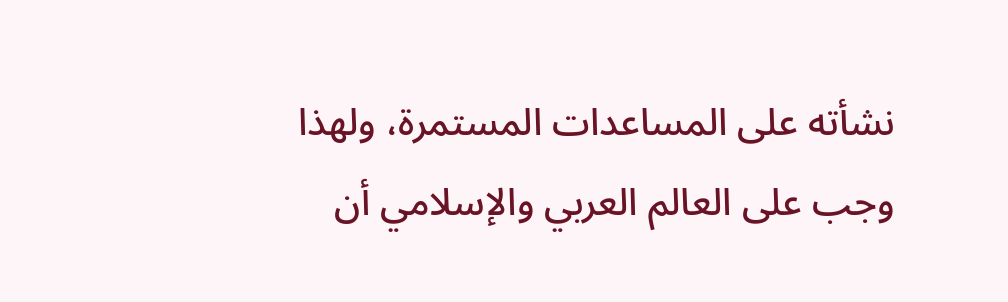نشأته على المساعدات المستمرة، ولهذا وجب على العالم العربي والإسلامي أن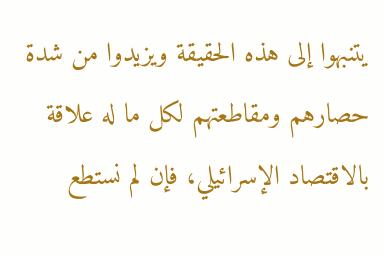يتنبهوا إلى هذه الحقيقة ويزيدوا من شدة حصارهم ومقاطعتهم لكل ما له علاقة بالاقتصاد الإسرائيلي، فإن لم نستطع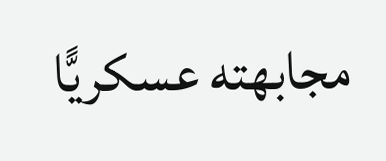مجابهته عسكريًّا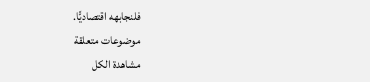فلنجابهه اقتصاديًّا.
موضوعات متعلقة
مشاهدة الكل